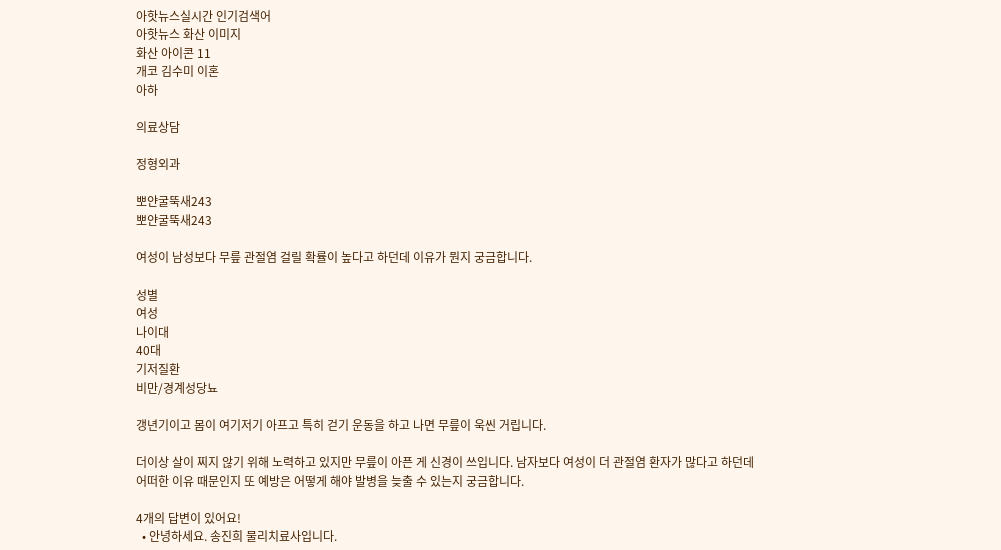아핫뉴스실시간 인기검색어
아핫뉴스 화산 이미지
화산 아이콘 11
개코 김수미 이혼
아하

의료상담

정형외과

뽀얀굴뚝새243
뽀얀굴뚝새243

여성이 남성보다 무릎 관절염 걸릴 확률이 높다고 하던데 이유가 뭔지 궁금합니다.

성별
여성
나이대
40대
기저질환
비만/경계성당뇨

갱년기이고 몸이 여기저기 아프고 특히 걷기 운동을 하고 나면 무릎이 욱씬 거립니다.

더이상 살이 찌지 않기 위해 노력하고 있지만 무릎이 아픈 게 신경이 쓰입니다. 남자보다 여성이 더 관절염 환자가 많다고 하던데 어떠한 이유 때문인지 또 예방은 어떻게 해야 발병을 늦출 수 있는지 궁금합니다.

4개의 답변이 있어요!
  • 안녕하세요. 송진희 물리치료사입니다.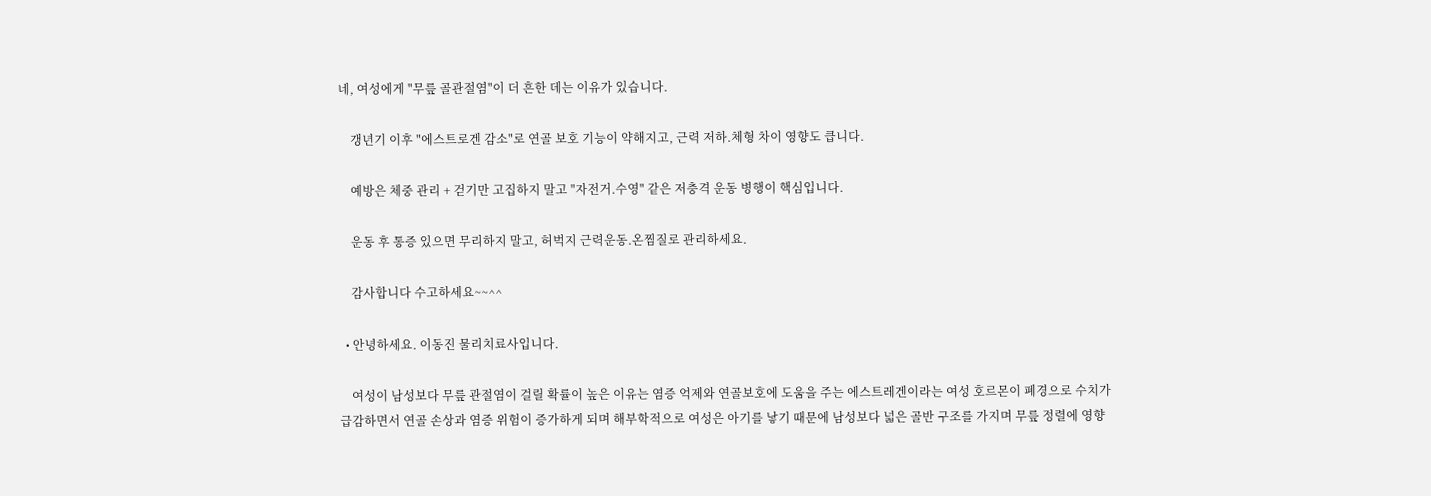네, 여성에게 "무릎 골관절염"이 더 흔한 데는 이유가 있습니다.

    갱년기 이후 "에스트로겐 감소"로 연골 보호 기능이 약해지고, 근력 저하.체형 차이 영향도 큽니다.

    예방은 체중 관리 + 걷기만 고집하지 말고 "자전거.수영" 같은 저충격 운동 병행이 핵심입니다.

    운동 후 통증 있으면 무리하지 말고, 허벅지 근력운동.온찜질로 관리하세요.

    감사합니다 수고하세요~~^^

  • 안녕하세요. 이동진 물리치료사입니다.

    여성이 남성보다 무릎 관절염이 걸릴 확률이 높은 이유는 염증 억제와 연골보호에 도움을 주는 에스트레겐이라는 여성 호르몬이 폐경으로 수치가 급감하면서 연골 손상과 염증 위험이 증가하게 되며 해부학적으로 여성은 아기를 낳기 때문에 남성보다 넓은 골반 구조를 가지며 무릎 정렬에 영향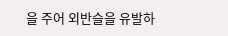을 주어 외반슬을 유발하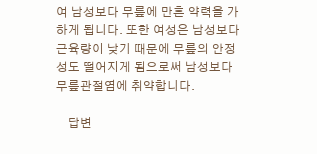여 남성보다 무릎에 만흔 약력을 가하게 됩니다. 또한 여성은 남성보다 근육량이 낮기 때문에 무릎의 안정성도 떨어지게 됨으로써 남성보다 무릎관절염에 취약합니다.

    답변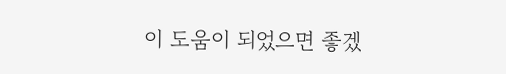이 도움이 되었으면 좋겠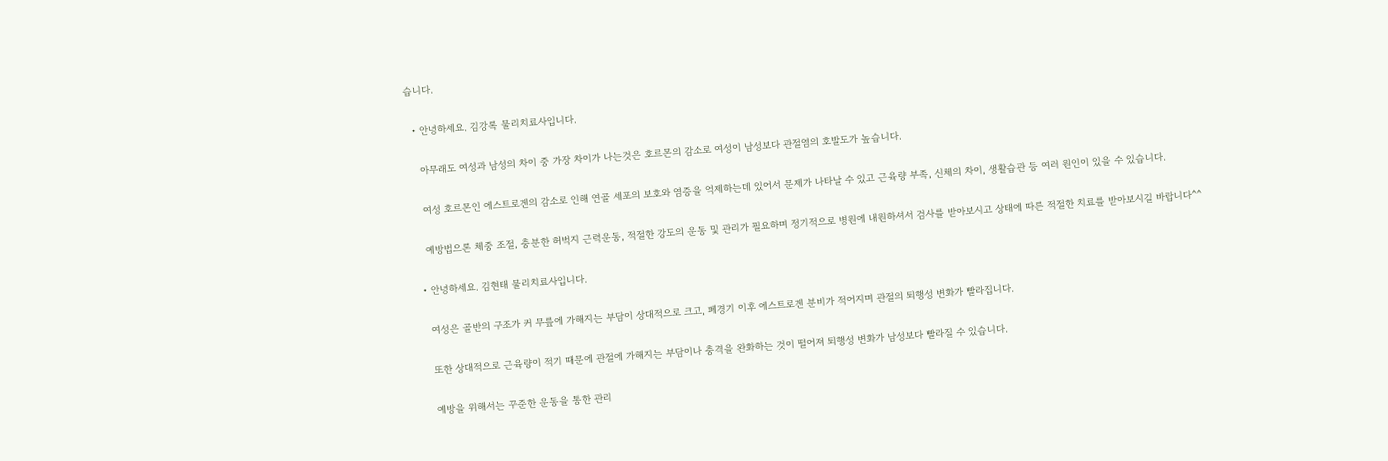습니다.

  • 안녕하세요. 김강록 물리치료사입니다.

    아무래도 여성과 남성의 차이 중 가장 차이가 나는것은 호르몬의 감소로 여성이 남성보다 관절염의 호발도가 높습니다.

    여성 호르몬인 에스트로겐의 감소로 인해 연골 세포의 보호와 염증을 억제하는데 있어서 문제가 나타날 수 있고 근육량 부족, 신체의 차이, 생활습관 등 여러 원인이 있을 수 있습니다.

    예방법으론 체중 조절, 충분한 허벅지 근력운동, 적절한 강도의 운동 및 관리가 필요하며 정기적으로 병원에 내원하셔서 검사를 받아보시고 상태에 따른 적절한 치료를 받아보시길 바랍니다^^

  • 안녕하세요. 김현태 물리치료사입니다.

    여성은 골반의 구조가 커 무릎에 가해지는 부담이 상대적으로 크고, 폐경기 이후 에스트로겐 분비가 적어지며 관절의 퇴행성 변화가 빨라집니다.

    또한 상대적으로 근육량이 적기 때문에 관절에 가해지는 부담이나 충격을 완화하는 것이 떨어져 퇴행성 변화가 남성보다 빨라질 수 있습니다.

    예방을 위해서는 꾸준한 운동을 통한 관리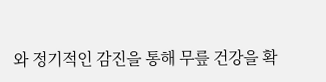와 정기적인 감진을 통해 무릎 건강을 확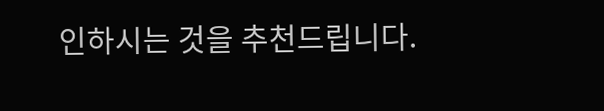인하시는 것을 추천드립니다.